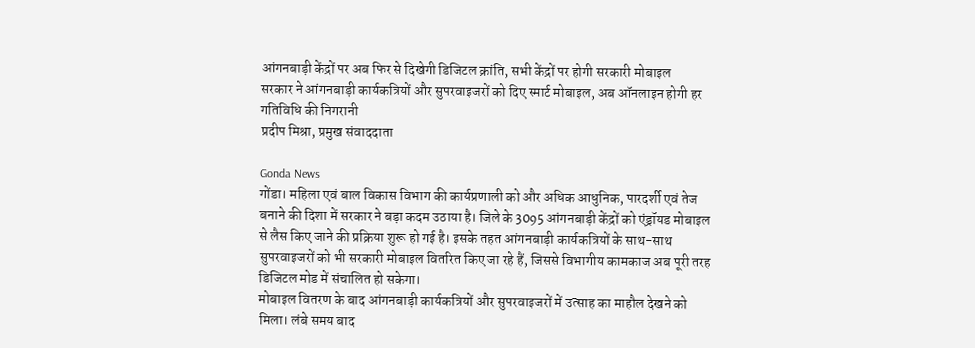आंगनबाड़ी केंद्रों पर अब फिर से दिखेगी डिजिटल क्रांति, सभी केंद्रों पर होगी सरकारी मोबाइल
सरकार ने आंगनबाड़ी कार्यकत्रियों और सुपरवाइजरों को दिए स्मार्ट मोबाइल, अब ऑनलाइन होगी हर गतिविधि की निगरानी
प्रदीप मिश्रा, प्रमुख संवाददाता

Gonda News
गोंडा। महिला एवं बाल विकास विभाग की कार्यप्रणाली को और अधिक आधुनिक, पारदर्शी एवं तेज बनाने की दिशा में सरकार ने बड़ा कदम उठाया है। जिले के 3095 आंगनबाड़ी केंद्रों को एंड्रॉयड मोबाइल से लैस किए जाने की प्रक्रिया शुरू हो गई है। इसके तहत आंगनबाड़ी कार्यकत्रियों के साथ-साथ सुपरवाइजरों को भी सरकारी मोबाइल वितरित किए जा रहे हैं, जिससे विभागीय कामकाज अब पूरी तरह डिजिटल मोड में संचालित हो सकेगा।
मोबाइल वितरण के बाद आंगनबाड़ी कार्यकत्रियों और सुपरवाइजरों में उत्साह का माहौल देखने को मिला। लंबे समय बाद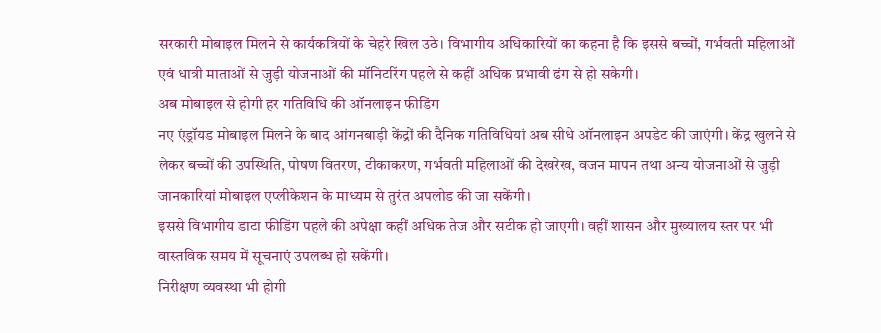सरकारी मोबाइल मिलने से कार्यकत्रियों के चेहरे खिल उठे। विभागीय अधिकारियों का कहना है कि इससे बच्चों, गर्भवती महिलाओं एवं धात्री माताओं से जुड़ी योजनाओं की मॉनिटरिंग पहले से कहीं अधिक प्रभावी ढंग से हो सकेगी।
अब मोबाइल से होगी हर गतिविधि की ऑनलाइन फीडिंग
नए एंड्रॉयड मोबाइल मिलने के बाद आंगनबाड़ी केंद्रों की दैनिक गतिविधियां अब सीधे ऑनलाइन अपडेट की जाएंगी। केंद्र खुलने से लेकर बच्चों की उपस्थिति, पोषण वितरण, टीकाकरण, गर्भवती महिलाओं की देखरेख, वजन मापन तथा अन्य योजनाओं से जुड़ी जानकारियां मोबाइल एप्लीकेशन के माध्यम से तुरंत अपलोड की जा सकेंगी।
इससे विभागीय डाटा फीडिंग पहले की अपेक्षा कहीं अधिक तेज और सटीक हो जाएगी। वहीं शासन और मुख्यालय स्तर पर भी वास्तविक समय में सूचनाएं उपलब्ध हो सकेंगी।
निरीक्षण व्यवस्था भी होगी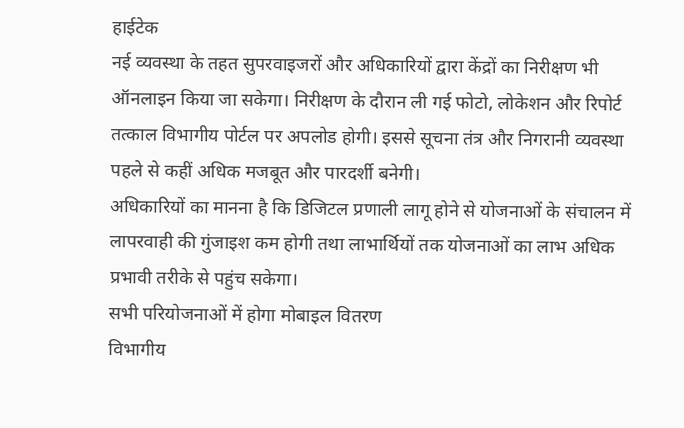हाईटेक
नई व्यवस्था के तहत सुपरवाइजरों और अधिकारियों द्वारा केंद्रों का निरीक्षण भी ऑनलाइन किया जा सकेगा। निरीक्षण के दौरान ली गई फोटो, लोकेशन और रिपोर्ट तत्काल विभागीय पोर्टल पर अपलोड होगी। इससे सूचना तंत्र और निगरानी व्यवस्था पहले से कहीं अधिक मजबूत और पारदर्शी बनेगी।
अधिकारियों का मानना है कि डिजिटल प्रणाली लागू होने से योजनाओं के संचालन में लापरवाही की गुंजाइश कम होगी तथा लाभार्थियों तक योजनाओं का लाभ अधिक प्रभावी तरीके से पहुंच सकेगा।
सभी परियोजनाओं में होगा मोबाइल वितरण
विभागीय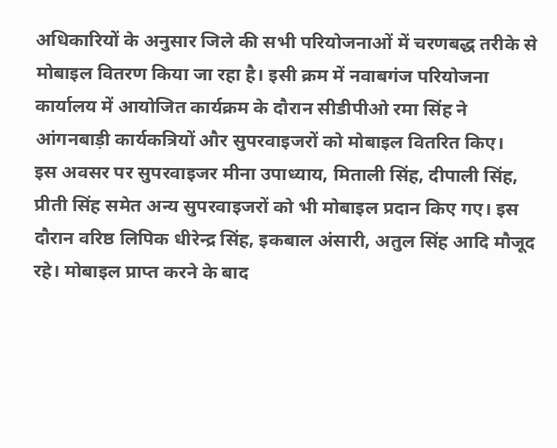अधिकारियों के अनुसार जिले की सभी परियोजनाओं में चरणबद्ध तरीके से मोबाइल वितरण किया जा रहा है। इसी क्रम में नवाबगंज परियोजना कार्यालय में आयोजित कार्यक्रम के दौरान सीडीपीओ रमा सिंह ने आंगनबाड़ी कार्यकत्रियों और सुपरवाइजरों को मोबाइल वितरित किए।
इस अवसर पर सुपरवाइजर मीना उपाध्याय, मिताली सिंह, दीपाली सिंह, प्रीती सिंह समेत अन्य सुपरवाइजरों को भी मोबाइल प्रदान किए गए। इस दौरान वरिष्ठ लिपिक धीरेन्द्र सिंह, इकबाल अंसारी, अतुल सिंह आदि मौजूद रहे। मोबाइल प्राप्त करने के बाद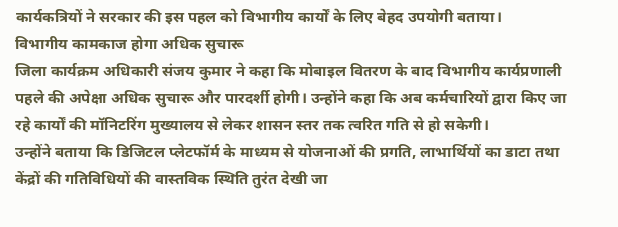कार्यकत्रियों ने सरकार की इस पहल को विभागीय कार्यों के लिए बेहद उपयोगी बताया।
विभागीय कामकाज होगा अधिक सुचारू
जिला कार्यक्रम अधिकारी संजय कुमार ने कहा कि मोबाइल वितरण के बाद विभागीय कार्यप्रणाली पहले की अपेक्षा अधिक सुचारू और पारदर्शी होगी। उन्होंने कहा कि अब कर्मचारियों द्वारा किए जा रहे कार्यों की मॉनिटरिंग मुख्यालय से लेकर शासन स्तर तक त्वरित गति से हो सकेगी।
उन्होंने बताया कि डिजिटल प्लेटफॉर्म के माध्यम से योजनाओं की प्रगति, लाभार्थियों का डाटा तथा केंद्रों की गतिविधियों की वास्तविक स्थिति तुरंत देखी जा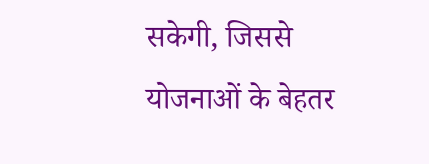सकेगी, जिससे योजनाओं के बेहतर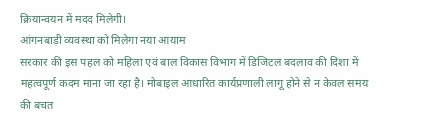क्रियान्वयन में मदद मिलेगी।
आंगनबाड़ी व्यवस्था को मिलेगा नया आयाम
सरकार की इस पहल को महिला एवं बाल विकास विभाग में डिजिटल बदलाव की दिशा में महत्वपूर्ण कदम माना जा रहा है। मोबाइल आधारित कार्यप्रणाली लागू होने से न केवल समय की बचत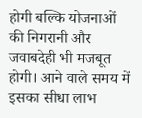होगी बल्कि योजनाओं की निगरानी और जवाबदेही भी मजबूत होगी। आने वाले समय में इसका सीधा लाभ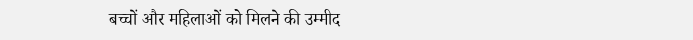बच्चों और महिलाओं को मिलने की उम्मीद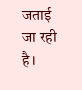जताई जा रही है।